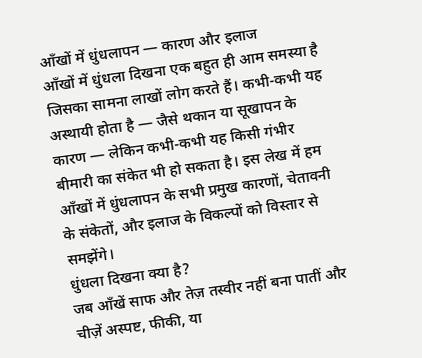आँखों में धुंधलापन — कारण और इलाज
आँखों में धुंधला दिखना एक बहुत ही आम समस्या है जिसका सामना लाखों लोग करते हैं। कभी-कभी यह अस्थायी होता है — जैसे थकान या सूखापन के कारण — लेकिन कभी-कभी यह किसी गंभीर बीमारी का संकेत भी हो सकता है। इस लेख में हम आँखों में धुंधलापन के सभी प्रमुख कारणों, चेतावनी के संकेतों, और इलाज के विकल्पों को विस्तार से समझेंगे।
धुंधला दिखना क्या है?
जब आँखें साफ और तेज़ तस्वीर नहीं बना पातीं और चीज़ें अस्पष्ट, फीकी, या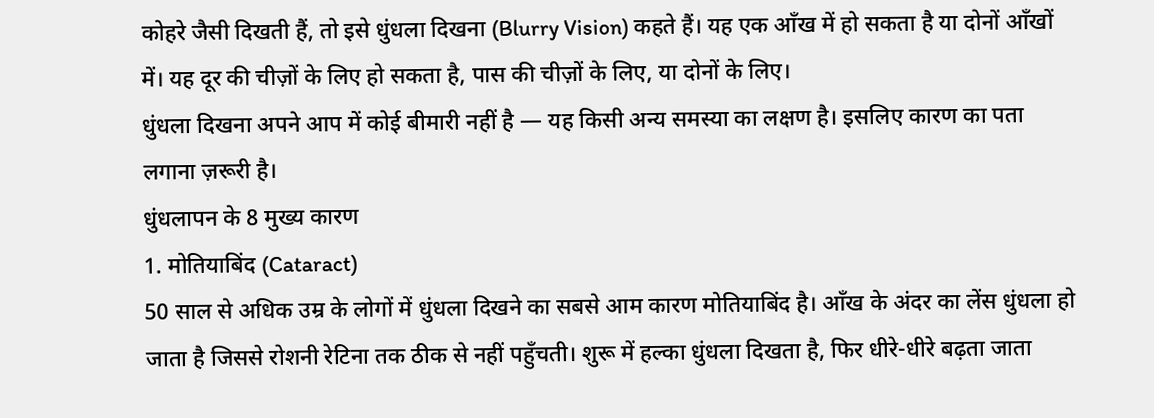कोहरे जैसी दिखती हैं, तो इसे धुंधला दिखना (Blurry Vision) कहते हैं। यह एक आँख में हो सकता है या दोनों आँखों में। यह दूर की चीज़ों के लिए हो सकता है, पास की चीज़ों के लिए, या दोनों के लिए।
धुंधला दिखना अपने आप में कोई बीमारी नहीं है — यह किसी अन्य समस्या का लक्षण है। इसलिए कारण का पता लगाना ज़रूरी है।
धुंधलापन के 8 मुख्य कारण
1. मोतियाबिंद (Cataract)
50 साल से अधिक उम्र के लोगों में धुंधला दिखने का सबसे आम कारण मोतियाबिंद है। आँख के अंदर का लेंस धुंधला हो जाता है जिससे रोशनी रेटिना तक ठीक से नहीं पहुँचती। शुरू में हल्का धुंधला दिखता है, फिर धीरे-धीरे बढ़ता जाता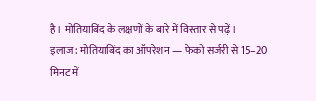है। मोतियाबिंद के लक्षणों के बारे में विस्तार से पढ़ें।
इलाज: मोतियाबिंद का ऑपरेशन — फेको सर्जरी से 15–20 मिनट में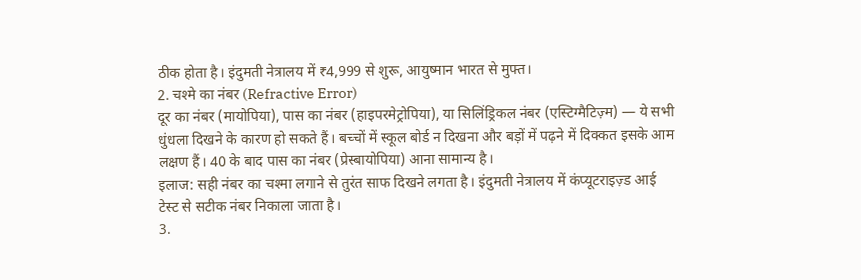ठीक होता है। इंदुमती नेत्रालय में ₹4,999 से शुरू, आयुष्मान भारत से मुफ्त।
2. चश्मे का नंबर (Refractive Error)
दूर का नंबर (मायोपिया), पास का नंबर (हाइपरमेट्रोपिया), या सिलिंड्रिकल नंबर (एस्टिग्मैटिज़्म) — ये सभी धुंधला दिखने के कारण हो सकते हैं। बच्चों में स्कूल बोर्ड न दिखना और बड़ों में पढ़ने में दिक्कत इसके आम लक्षण हैं। 40 के बाद पास का नंबर (प्रेस्बायोपिया) आना सामान्य है।
इलाज: सही नंबर का चश्मा लगाने से तुरंत साफ दिखने लगता है। इंदुमती नेत्रालय में कंप्यूटराइज़्ड आई टेस्ट से सटीक नंबर निकाला जाता है।
3.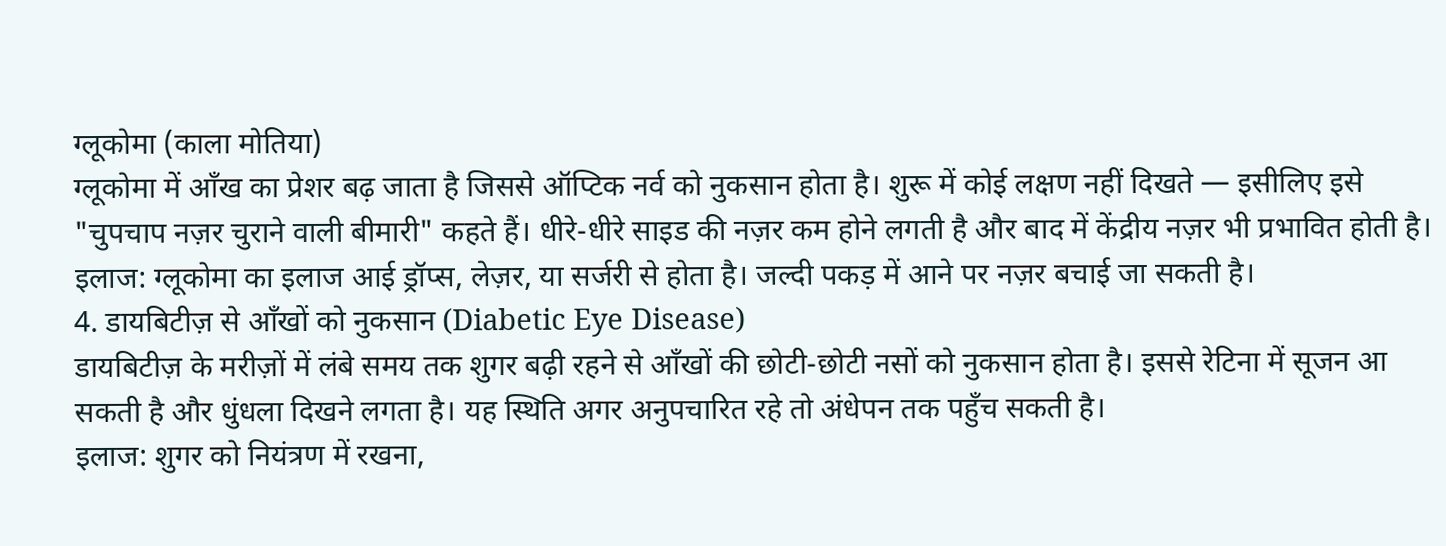ग्लूकोमा (काला मोतिया)
ग्लूकोमा में आँख का प्रेशर बढ़ जाता है जिससे ऑप्टिक नर्व को नुकसान होता है। शुरू में कोई लक्षण नहीं दिखते — इसीलिए इसे "चुपचाप नज़र चुराने वाली बीमारी" कहते हैं। धीरे-धीरे साइड की नज़र कम होने लगती है और बाद में केंद्रीय नज़र भी प्रभावित होती है।
इलाज: ग्लूकोमा का इलाज आई ड्रॉप्स, लेज़र, या सर्जरी से होता है। जल्दी पकड़ में आने पर नज़र बचाई जा सकती है।
4. डायबिटीज़ से आँखों को नुकसान (Diabetic Eye Disease)
डायबिटीज़ के मरीज़ों में लंबे समय तक शुगर बढ़ी रहने से आँखों की छोटी-छोटी नसों को नुकसान होता है। इससे रेटिना में सूजन आ सकती है और धुंधला दिखने लगता है। यह स्थिति अगर अनुपचारित रहे तो अंधेपन तक पहुँच सकती है।
इलाज: शुगर को नियंत्रण में रखना,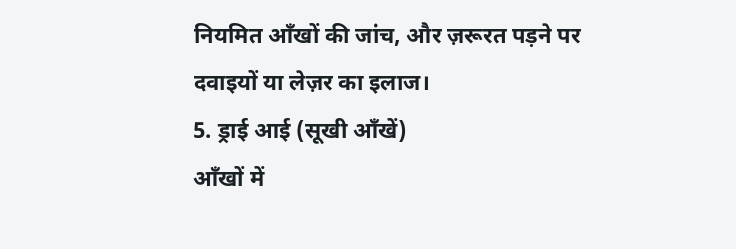नियमित आँखों की जांच, और ज़रूरत पड़ने पर दवाइयों या लेज़र का इलाज।
5. ड्राई आई (सूखी आँखें)
आँखों में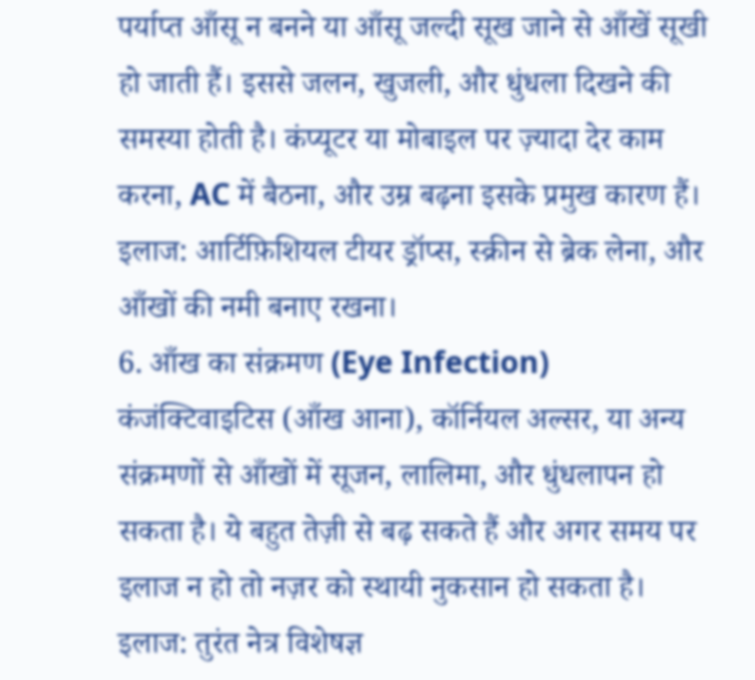पर्याप्त आँसू न बनने या आँसू जल्दी सूख जाने से आँखें सूखी हो जाती हैं। इससे जलन, खुजली, और धुंधला दिखने की समस्या होती है। कंप्यूटर या मोबाइल पर ज़्यादा देर काम करना, AC में बैठना, और उम्र बढ़ना इसके प्रमुख कारण हैं।
इलाज: आर्टिफ़िशियल टीयर ड्रॉप्स, स्क्रीन से ब्रेक लेना, और आँखों की नमी बनाए रखना।
6. आँख का संक्रमण (Eye Infection)
कंजंक्टिवाइटिस (आँख आना), कॉर्नियल अल्सर, या अन्य संक्रमणों से आँखों में सूजन, लालिमा, और धुंधलापन हो सकता है। ये बहुत तेज़ी से बढ़ सकते हैं और अगर समय पर इलाज न हो तो नज़र को स्थायी नुकसान हो सकता है।
इलाज: तुरंत नेत्र विशेषज्ञ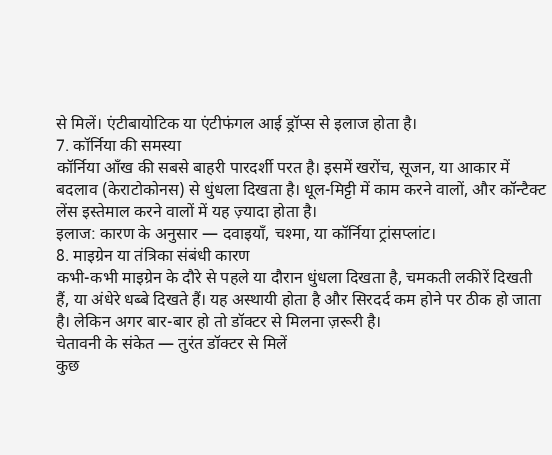से मिलें। एंटीबायोटिक या एंटीफंगल आई ड्रॉप्स से इलाज होता है।
7. कॉर्निया की समस्या
कॉर्निया आँख की सबसे बाहरी पारदर्शी परत है। इसमें खरोंच, सूजन, या आकार में बदलाव (केराटोकोनस) से धुंधला दिखता है। धूल-मिट्टी में काम करने वालों, और कॉन्टैक्ट लेंस इस्तेमाल करने वालों में यह ज़्यादा होता है।
इलाज: कारण के अनुसार — दवाइयाँ, चश्मा, या कॉर्निया ट्रांसप्लांट।
8. माइग्रेन या तंत्रिका संबंधी कारण
कभी-कभी माइग्रेन के दौरे से पहले या दौरान धुंधला दिखता है, चमकती लकीरें दिखती हैं, या अंधेरे धब्बे दिखते हैं। यह अस्थायी होता है और सिरदर्द कम होने पर ठीक हो जाता है। लेकिन अगर बार-बार हो तो डॉक्टर से मिलना ज़रूरी है।
चेतावनी के संकेत — तुरंत डॉक्टर से मिलें
कुछ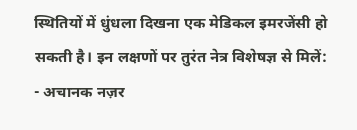स्थितियों में धुंधला दिखना एक मेडिकल इमरजेंसी हो सकती है। इन लक्षणों पर तुरंत नेत्र विशेषज्ञ से मिलें:
- अचानक नज़र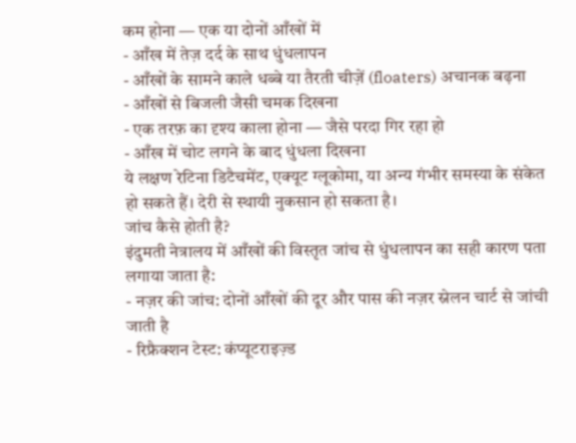कम होना — एक या दोनों आँखों में
- आँख में तेज़ दर्द के साथ धुंधलापन
- आँखों के सामने काले धब्बे या तैरती चीज़ें (floaters) अचानक बढ़ना
- आँखों से बिजली जैसी चमक दिखना
- एक तरफ़ का दृश्य काला होना — जैसे परदा गिर रहा हो
- आँख में चोट लगने के बाद धुंधला दिखना
ये लक्षण रेटिना डिटैचमेंट, एक्यूट ग्लूकोमा, या अन्य गंभीर समस्या के संकेत हो सकते हैं। देरी से स्थायी नुकसान हो सकता है।
जांच कैसे होती है?
इंदुमती नेत्रालय में आँखों की विस्तृत जांच से धुंधलापन का सही कारण पता लगाया जाता है:
- नज़र की जांच: दोनों आँखों की दूर और पास की नज़र स्नेलन चार्ट से जांची जाती है
- रिफ्रैक्शन टेस्ट: कंप्यूटराइज़्ड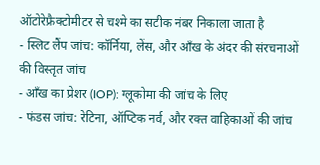ऑटोरेफ्रैक्टोमीटर से चश्मे का सटीक नंबर निकाला जाता है
- स्लिट लैंप जांच: कॉर्निया, लेंस, और आँख के अंदर की संरचनाओं की विस्तृत जांच
- आँख का प्रेशर (IOP): ग्लूकोमा की जांच के लिए
- फंडस जांच: रेटिना, ऑप्टिक नर्व, और रक्त वाहिकाओं की जांच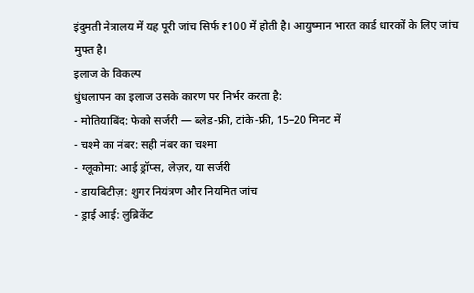इंदुमती नेत्रालय में यह पूरी जांच सिर्फ ₹100 में होती है। आयुष्मान भारत कार्ड धारकों के लिए जांच मुफ्त है।
इलाज के विकल्प
धुंधलापन का इलाज उसके कारण पर निर्भर करता है:
- मोतियाबिंद: फेको सर्जरी — ब्लेड-फ्री, टांके-फ्री, 15–20 मिनट में
- चश्मे का नंबर: सही नंबर का चश्मा
- ग्लूकोमा: आई ड्रॉप्स, लेज़र, या सर्जरी
- डायबिटीज़: शुगर नियंत्रण और नियमित जांच
- ड्राई आई: लुब्रिकेंट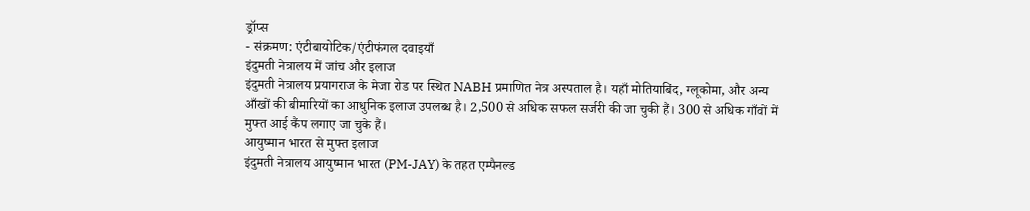ड्रॉप्स
- संक्रमण: एंटीबायोटिक/एंटीफंगल दवाइयाँ
इंदुमती नेत्रालय में जांच और इलाज
इंदुमती नेत्रालय प्रयागराज के मेजा रोड पर स्थित NABH प्रमाणित नेत्र अस्पताल है। यहाँ मोतियाबिंद, ग्लूकोमा, और अन्य आँखों की बीमारियों का आधुनिक इलाज उपलब्ध है। 2,500 से अधिक सफल सर्जरी की जा चुकी हैं। 300 से अधिक गाँवों में मुफ्त आई कैंप लगाए जा चुके हैं।
आयुष्मान भारत से मुफ्त इलाज
इंदुमती नेत्रालय आयुष्मान भारत (PM-JAY) के तहत एम्पैनल्ड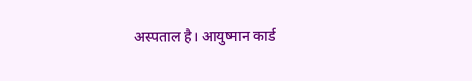अस्पताल है। आयुष्मान कार्ड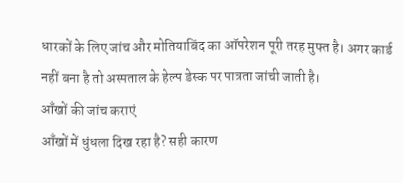धारकों के लिए जांच और मोतियाबिंद का ऑपरेशन पूरी तरह मुफ्त है। अगर कार्ड नहीं बना है तो अस्पताल के हेल्प डेस्क पर पात्रता जांची जाती है।
आँखों की जांच कराएं
आँखों में धुंधला दिख रहा है? सही कारण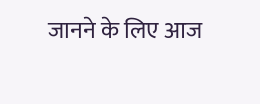जानने के लिए आज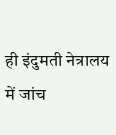ही इंदुमती नेत्रालय में जांच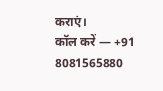कराएं।
कॉल करें — +91 8081565880